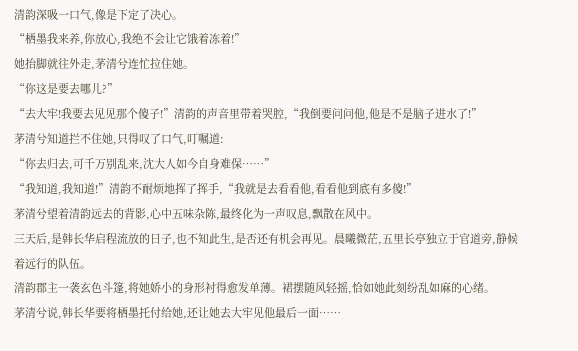清韵深吸一口气,像是下定了决心。
“栖墨我来养,你放心,我绝不会让它饿着冻着!”
她抬脚就往外走,茅清兮连忙拉住她。
“你这是要去哪儿?”
“去大牢!我要去见见那个傻子!”清韵的声音里带着哭腔,“我倒要问问他,他是不是脑子进水了!”
茅清兮知道拦不住她,只得叹了口气,叮嘱道:
“你去归去,可千万别乱来,沈大人如今自身难保……”
“我知道,我知道!”清韵不耐烦地挥了挥手,“我就是去看看他,看看他到底有多傻!”
茅清兮望着清韵远去的背影,心中五味杂陈,最终化为一声叹息,飘散在风中。
三天后,是韩长华启程流放的日子,也不知此生,是否还有机会再见。晨曦微茫,五里长亭独立于官道旁,静候着远行的队伍。
清韵郡主一袭玄色斗篷,将她娇小的身形衬得愈发单薄。裙摆随风轻摇,恰如她此刻纷乱如麻的心绪。
茅清兮说,韩长华要将栖墨托付给她,还让她去大牢见他最后一面……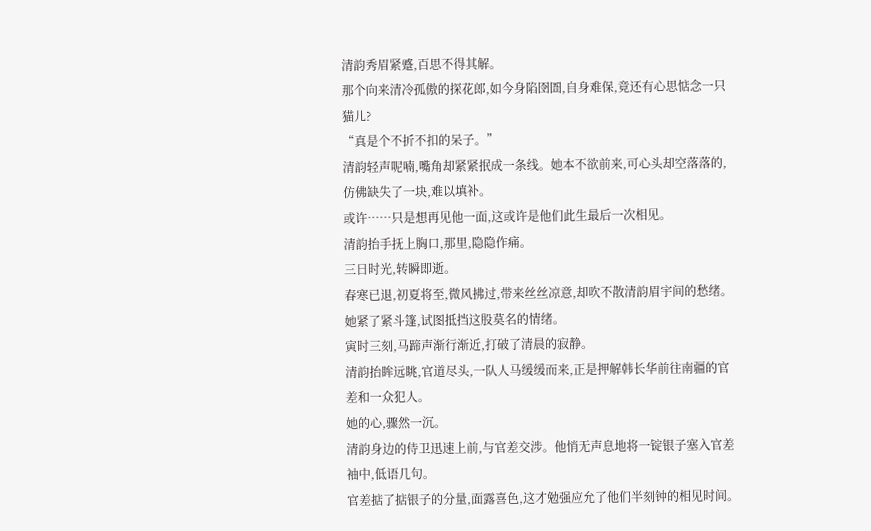清韵秀眉紧蹙,百思不得其解。
那个向来清冷孤傲的探花郎,如今身陷囹圄,自身难保,竟还有心思惦念一只猫儿?
“真是个不折不扣的呆子。”
清韵轻声呢喃,嘴角却紧紧抿成一条线。她本不欲前来,可心头却空落落的,仿佛缺失了一块,难以填补。
或许……只是想再见他一面,这或许是他们此生最后一次相见。
清韵抬手抚上胸口,那里,隐隐作痛。
三日时光,转瞬即逝。
春寒已退,初夏将至,微风拂过,带来丝丝凉意,却吹不散清韵眉宇间的愁绪。她紧了紧斗篷,试图抵挡这股莫名的情绪。
寅时三刻,马蹄声渐行渐近,打破了清晨的寂静。
清韵抬眸远眺,官道尽头,一队人马缓缓而来,正是押解韩长华前往南疆的官差和一众犯人。
她的心,骤然一沉。
清韵身边的侍卫迅速上前,与官差交涉。他悄无声息地将一锭银子塞入官差袖中,低语几句。
官差掂了掂银子的分量,面露喜色,这才勉强应允了他们半刻钟的相见时间。